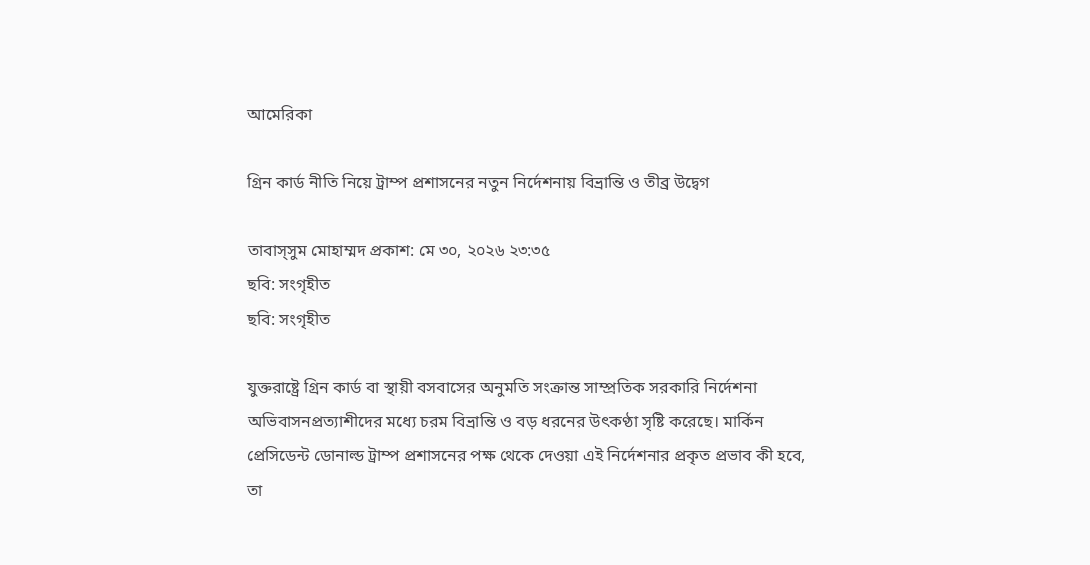আমেরিকা

গ্রিন কার্ড নীতি নিয়ে ট্রাম্প প্রশাসনের নতুন নির্দেশনায় বিভ্রান্তি ও তীব্র উদ্বেগ

তাবাস্সুম মোহাম্মদ প্রকাশ: মে ৩০, ২০২৬ ২৩:৩৫
ছবি: সংগৃহীত
ছবি: সংগৃহীত

যুক্তরাষ্ট্রে গ্রিন কার্ড বা স্থায়ী বসবাসের অনুমতি সংক্রান্ত সাম্প্রতিক সরকারি নির্দেশনা অভিবাসনপ্রত্যাশীদের মধ্যে চরম বিভ্রান্তি ও বড় ধরনের উৎকণ্ঠা সৃষ্টি করেছে। মার্কিন প্রেসিডেন্ট ডোনাল্ড ট্রাম্প প্রশাসনের পক্ষ থেকে দেওয়া এই নির্দেশনার প্রকৃত প্রভাব কী হবে, তা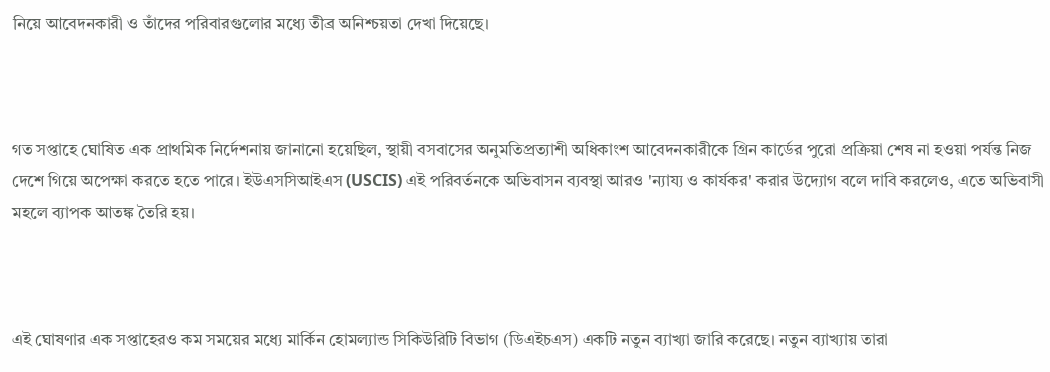নিয়ে আবেদনকারী ও তাঁদের পরিবারগুলোর মধ্যে তীব্র অনিশ্চয়তা দেখা দিয়েছে।



গত সপ্তাহে ঘোষিত এক প্রাথমিক নির্দেশনায় জানানো হয়েছিল, স্থায়ী বসবাসের অনুমতিপ্রত্যাশী অধিকাংশ আবেদনকারীকে গ্রিন কার্ডের পুরো প্রক্রিয়া শেষ না হওয়া পর্যন্ত নিজ দেশে গিয়ে অপেক্ষা করতে হতে পারে। ইউএসসিআইএস (USCIS) এই পরিবর্তনকে অভিবাসন ব্যবস্থা আরও 'ন্যায্য ও কার্যকর' করার উদ্যোগ বলে দাবি করলেও, এতে অভিবাসী মহলে ব্যাপক আতঙ্ক তৈরি হয়।



এই ঘোষণার এক সপ্তাহেরও কম সময়ের মধ্যে মার্কিন হোমল্যান্ড সিকিউরিটি বিভাগ (ডিএইচএস) একটি নতুন ব্যাখ্যা জারি করেছে। নতুন ব্যাখ্যায় তারা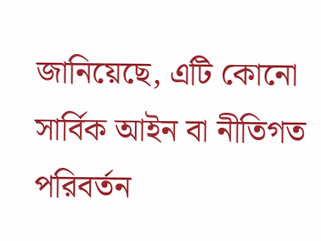জানিয়েছে, এটি কোনো সার্বিক আইন বা নীতিগত পরিবর্তন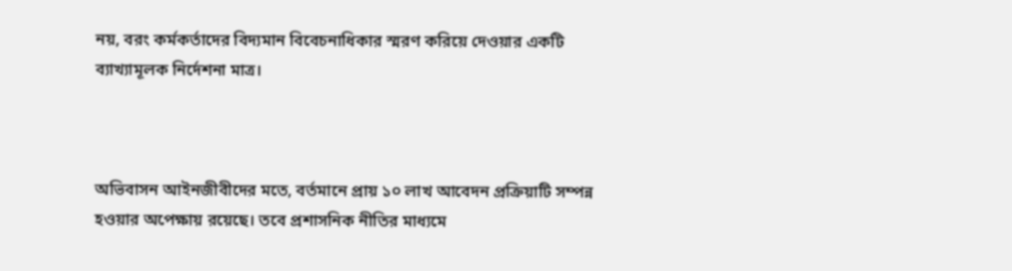নয়, বরং কর্মকর্তাদের বিদ্যমান বিবেচনাধিকার স্মরণ করিয়ে দেওয়ার একটি ব্যাখ্যামূলক নির্দেশনা মাত্র।



অভিবাসন আইনজীবীদের মতে, বর্তমানে প্রায় ১০ লাখ আবেদন প্রক্রিয়াটি সম্পন্ন হওয়ার অপেক্ষায় রয়েছে। তবে প্রশাসনিক নীতির মাধ্যমে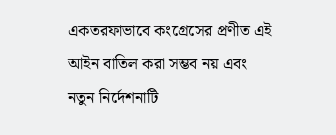একতরফাভাবে কংগ্রেসের প্রণীত এই আইন বাতিল করা সম্ভব নয় এবং নতুন নির্দেশনাটি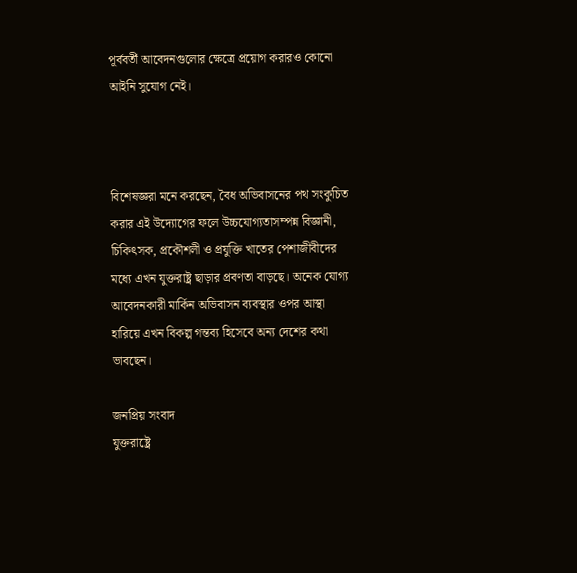পূর্ববর্তী আবেদনগুলোর ক্ষেত্রে প্রয়োগ করারও কোনো আইনি সুযোগ নেই।



বিশেষজ্ঞরা মনে করছেন, বৈধ অভিবাসনের পথ সংকুচিত করার এই উদ্যোগের ফলে উচ্চযোগ্যতাসম্পন্ন বিজ্ঞানী, চিকিৎসক, প্রকৌশলী ও প্রযুক্তি খাতের পেশাজীবীদের মধ্যে এখন যুক্তরাষ্ট্র ছাড়ার প্রবণতা বাড়ছে। অনেক যোগ্য আবেদনকারী মার্কিন অভিবাসন ব্যবস্থার ওপর আস্থা হারিয়ে এখন বিকল্প গন্তব্য হিসেবে অন্য দেশের কথা ভাবছেন।

জনপ্রিয় সংবাদ
যুক্তরাষ্ট্রে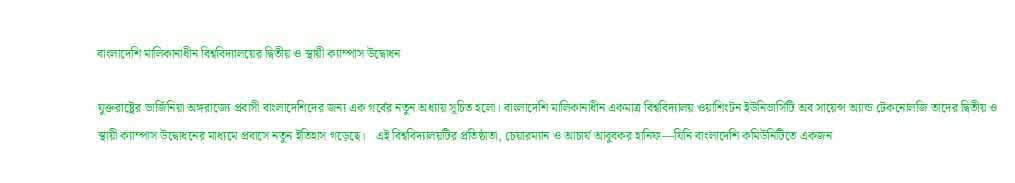বাংলাদেশি মালিকানাধীন বিশ্ববিদ্যালয়ের দ্বিতীয় ও স্থায়ী ক্যাম্পাস উদ্বোধন

যুক্তরাষ্ট্রের ভার্জিনিয়া অঙ্গরাজ্যে প্রবাসী বাংলাদেশিদের জন্য এক গর্বের নতুন অধ্যায় সূচিত হলো। বাংলাদেশি মালিকানাধীন একমাত্র বিশ্ববিদ্যালয় ওয়াশিংটন ইউনিভার্সিটি অব সায়েন্স অ্যান্ড টেকনোলজি তাদের দ্বিতীয় ও স্থায়ী ক্যাম্পাস উদ্বোধনের মাধ্যমে প্রবাসে নতুন ইতিহাস গড়েছে।   এই বিশ্ববিদ্যালয়টির প্রতিষ্ঠাতা, চেয়ারম্যান ও আচার্য আবুবকর হানিফ—যিনি বাংলাদেশি কমিউনিটিতে একজন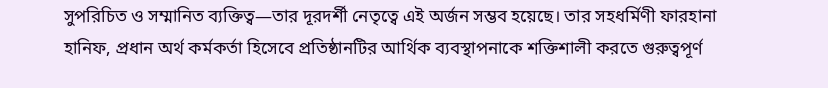সুপরিচিত ও সম্মানিত ব্যক্তিত্ব—তার দূরদর্শী নেতৃত্বে এই অর্জন সম্ভব হয়েছে। তার সহধর্মিণী ফারহানা হানিফ, প্রধান অর্থ কর্মকর্তা হিসেবে প্রতিষ্ঠানটির আর্থিক ব্যবস্থাপনাকে শক্তিশালী করতে গুরুত্বপূর্ণ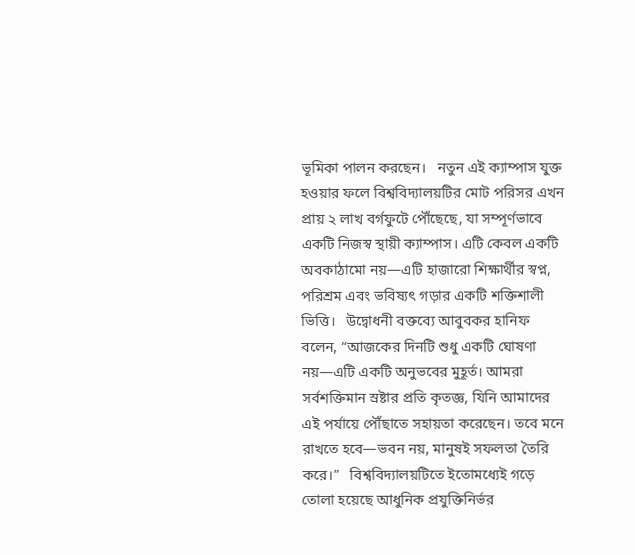ভূমিকা পালন করছেন।   নতুন এই ক্যাম্পাস যুক্ত হওয়ার ফলে বিশ্ববিদ্যালয়টির মোট পরিসর এখন প্রায় ২ লাখ বর্গফুটে পৌঁছেছে, যা সম্পূর্ণভাবে একটি নিজস্ব স্থায়ী ক্যাম্পাস। এটি কেবল একটি অবকাঠামো নয়—এটি হাজারো শিক্ষার্থীর স্বপ্ন, পরিশ্রম এবং ভবিষ্যৎ গড়ার একটি শক্তিশালী ভিত্তি।   উদ্বোধনী বক্তব্যে আবুবকর হানিফ বলেন, “আজকের দিনটি শুধু একটি ঘোষণা নয়—এটি একটি অনুভবের মুহূর্ত। আমরা সর্বশক্তিমান স্রষ্টার প্রতি কৃতজ্ঞ, যিনি আমাদের এই পর্যায়ে পৌঁছাতে সহায়তা করেছেন। তবে মনে রাখতে হবে—ভবন নয়, মানুষই সফলতা তৈরি করে।”   বিশ্ববিদ্যালয়টিতে ইতোমধ্যেই গড়ে তোলা হয়েছে আধুনিক প্রযুক্তিনির্ভর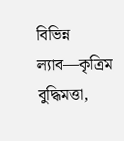বিভিন্ন ল্যাব—কৃত্রিম বুদ্ধিমত্তা,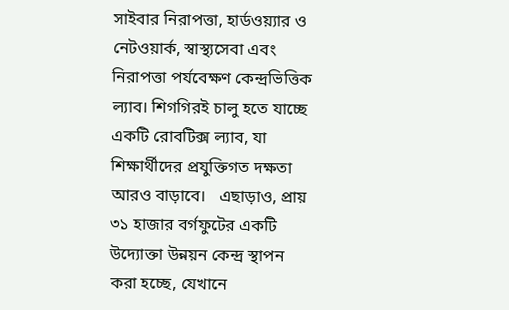সাইবার নিরাপত্তা, হার্ডওয়্যার ও নেটওয়ার্ক, স্বাস্থ্যসেবা এবং নিরাপত্তা পর্যবেক্ষণ কেন্দ্রভিত্তিক ল্যাব। শিগগিরই চালু হতে যাচ্ছে একটি রোবটিক্স ল্যাব, যা শিক্ষার্থীদের প্রযুক্তিগত দক্ষতা আরও বাড়াবে।   এছাড়াও, প্রায় ৩১ হাজার বর্গফুটের একটি উদ্যোক্তা উন্নয়ন কেন্দ্র স্থাপন করা হচ্ছে, যেখানে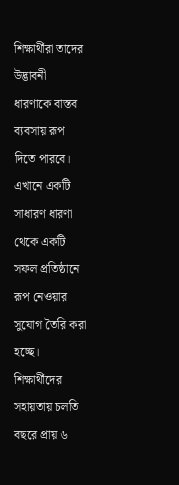শিক্ষার্থীরা তাদের উদ্ভাবনী ধারণাকে বাস্তব ব্যবসায় রূপ দিতে পারবে। এখানে একটি সাধারণ ধারণা থেকে একটি সফল প্রতিষ্ঠানে রূপ নেওয়ার সুযোগ তৈরি করা হচ্ছে।   শিক্ষার্থীদের সহায়তায় চলতি বছরে প্রায় ৬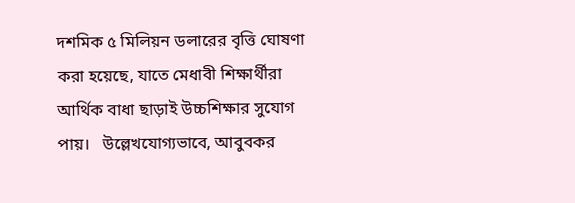দশমিক ৫ মিলিয়ন ডলারের বৃত্তি ঘোষণা করা হয়েছে, যাতে মেধাবী শিক্ষার্থীরা আর্থিক বাধা ছাড়াই উচ্চশিক্ষার সুযোগ পায়।   উল্লেখযোগ্যভাবে, আবুবকর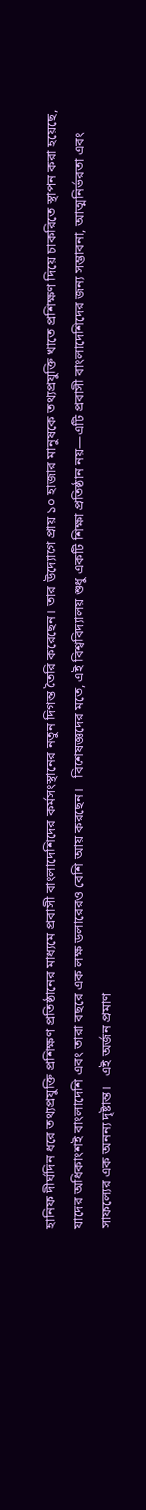হানিফ দীর্ঘদিন ধরে তথ্যপ্রযুক্তি প্রশিক্ষণ প্রতিষ্ঠানের মাধ্যমে প্রবাসী বাংলাদেশিদের কর্মসংস্থানের নতুন দিগন্ত তৈরি করেছেন। তার উদ্যোগে প্রায় ১০ হাজার মানুষকে তথ্যপ্রযুক্তি খাতে প্রশিক্ষণ দিয়ে চাকরিতে স্থাপন করা হয়েছে, যাদের অধিকাংশই বাংলাদেশি এবং তারা বছরে এক লক্ষ ডলারেরও বেশি আয় করছেন।   বিশেষজ্ঞদের মতে, এই বিশ্ববিদ্যালয় শুধু একটি শিক্ষা প্রতিষ্ঠান নয়—এটি প্রবাসী বাংলাদেশিদের জন্য সম্ভাবনা, আত্মনির্ভরতা এবং সাফল্যের এক অনন্য দৃষ্টান্ত।   এই অর্জন প্রমাণ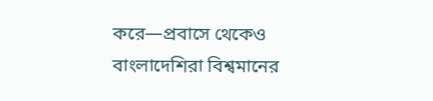করে—প্রবাসে থেকেও বাংলাদেশিরা বিশ্বমানের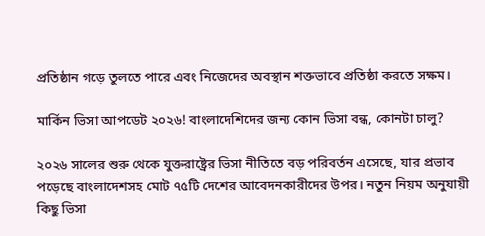প্রতিষ্ঠান গড়ে তুলতে পারে এবং নিজেদের অবস্থান শক্তভাবে প্রতিষ্ঠা করতে সক্ষম।

মার্কিন ভিসা আপডেট ২০২৬! বাংলাদেশিদের জন্য কোন ভিসা বন্ধ, কোনটা চালু?

২০২৬ সালের শুরু থেকে যুক্তরাষ্ট্রের ভিসা নীতিতে বড় পরিবর্তন এসেছে, যার প্রভাব পড়েছে বাংলাদেশসহ মোট ৭৫টি দেশের আবেদনকারীদের উপর। নতুন নিয়ম অনুযায়ী কিছু ভিসা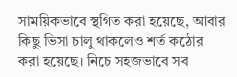সাময়িকভাবে স্থগিত করা হয়েছে, আবার কিছু ভিসা চালু থাকলেও শর্ত কঠোর করা হয়েছে। নিচে সহজভাবে সব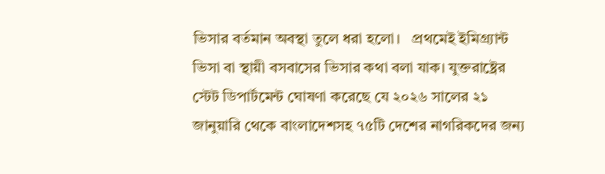ভিসার বর্তমান অবস্থা তুলে ধরা হলো।   প্রথমেই ইমিগ্র্যান্ট ভিসা বা স্থায়ী বসবাসের ভিসার কথা বলা যাক। যুক্তরাষ্ট্রের স্টেট ডিপার্টমেন্ট ঘোষণা করেছে যে ২০২৬ সালের ২১ জানুয়ারি থেকে বাংলাদেশসহ ৭৫টি দেশের নাগরিকদের জন্য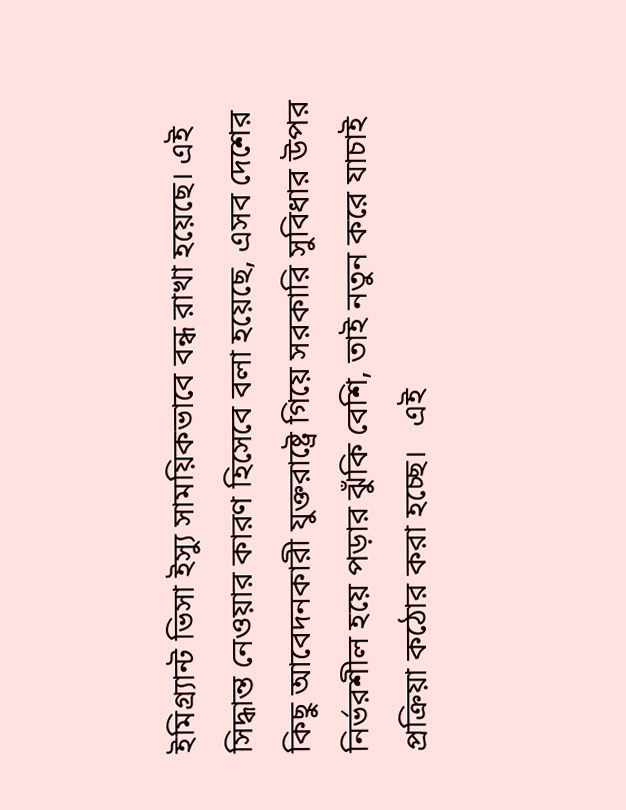ইমিগ্র্যান্ট ভিসা ইস্যু সাময়িকভাবে বন্ধ রাখা হয়েছে। এই সিদ্ধান্ত নেওয়ার কারণ হিসেবে বলা হয়েছে, এসব দেশের কিছু আবেদনকারী যুক্তরাষ্ট্রে গিয়ে সরকারি সুবিধার উপর নির্ভরশীল হয়ে পড়ার ঝুঁকি বেশি, তাই নতুন করে যাচাই প্রক্রিয়া কঠোর করা হচ্ছে।   এই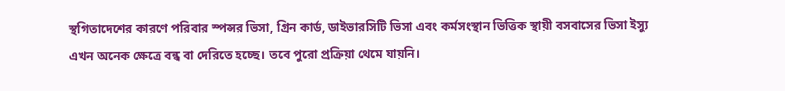স্থগিতাদেশের কারণে পরিবার স্পন্সর ভিসা, গ্রিন কার্ড, ডাইভারসিটি ভিসা এবং কর্মসংস্থান ভিত্তিক স্থায়ী বসবাসের ভিসা ইস্যু এখন অনেক ক্ষেত্রে বন্ধ বা দেরিতে হচ্ছে। তবে পুরো প্রক্রিয়া থেমে যায়নি।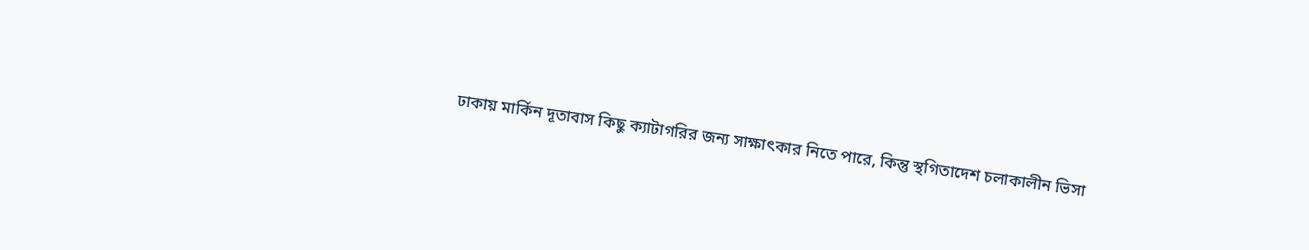ঢাকায় মার্কিন দূতাবাস কিছু ক্যাটাগরির জন্য সাক্ষাৎকার নিতে পারে, কিন্তু স্থগিতাদেশ চলাকালীন ভিসা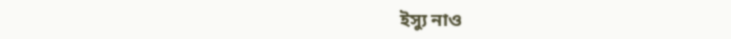ইস্যু নাও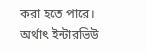করা হতে পারে। অর্থাৎ ইন্টারভিউ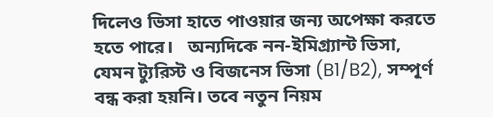দিলেও ভিসা হাতে পাওয়ার জন্য অপেক্ষা করতে হতে পারে।   অন্যদিকে নন-ইমিগ্র্যান্ট ভিসা, যেমন ট্যুরিস্ট ও বিজনেস ভিসা (B1/B2), সম্পূর্ণ বন্ধ করা হয়নি। তবে নতুন নিয়ম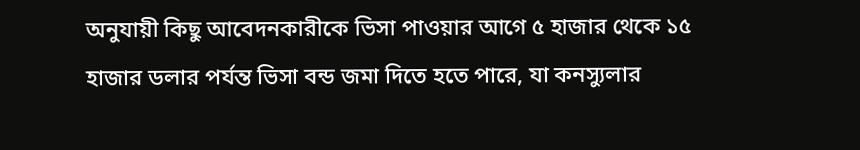অনুযায়ী কিছু আবেদনকারীকে ভিসা পাওয়ার আগে ৫ হাজার থেকে ১৫ হাজার ডলার পর্যন্ত ভিসা বন্ড জমা দিতে হতে পারে, যা কনস্যুলার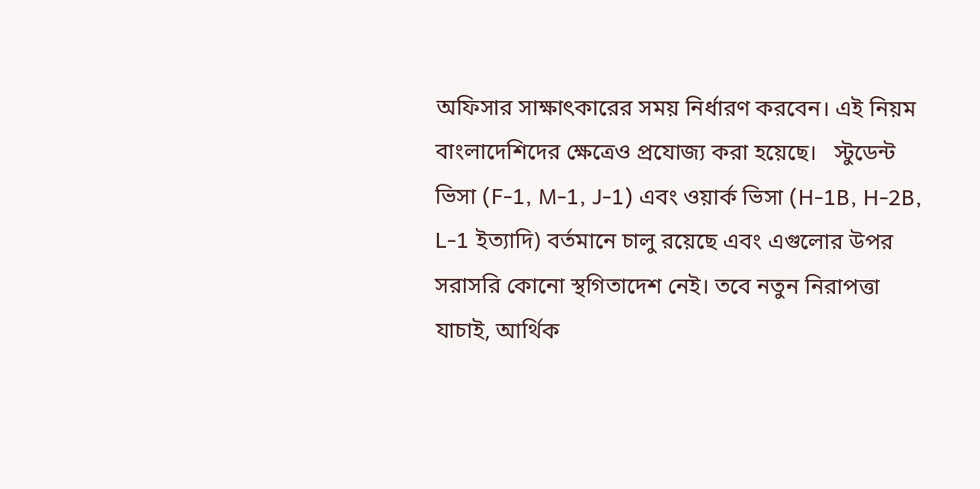অফিসার সাক্ষাৎকারের সময় নির্ধারণ করবেন। এই নিয়ম বাংলাদেশিদের ক্ষেত্রেও প্রযোজ্য করা হয়েছে।   স্টুডেন্ট ভিসা (F-1, M-1, J-1) এবং ওয়ার্ক ভিসা (H-1B, H-2B, L-1 ইত্যাদি) বর্তমানে চালু রয়েছে এবং এগুলোর উপর সরাসরি কোনো স্থগিতাদেশ নেই। তবে নতুন নিরাপত্তা যাচাই, আর্থিক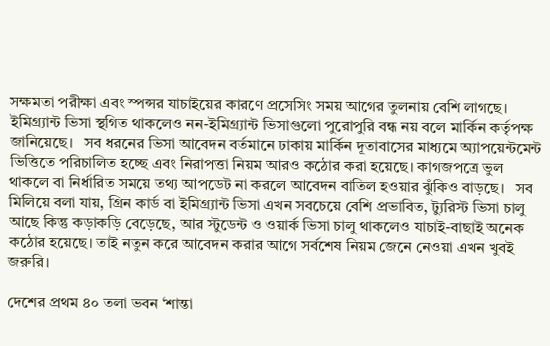সক্ষমতা পরীক্ষা এবং স্পন্সর যাচাইয়ের কারণে প্রসেসিং সময় আগের তুলনায় বেশি লাগছে। ইমিগ্র্যান্ট ভিসা স্থগিত থাকলেও নন-ইমিগ্র্যান্ট ভিসাগুলো পুরোপুরি বন্ধ নয় বলে মার্কিন কর্তৃপক্ষ জানিয়েছে।   সব ধরনের ভিসা আবেদন বর্তমানে ঢাকায় মার্কিন দূতাবাসের মাধ্যমে অ্যাপয়েন্টমেন্ট ভিত্তিতে পরিচালিত হচ্ছে এবং নিরাপত্তা নিয়ম আরও কঠোর করা হয়েছে। কাগজপত্রে ভুল থাকলে বা নির্ধারিত সময়ে তথ্য আপডেট না করলে আবেদন বাতিল হওয়ার ঝুঁকিও বাড়ছে।   সব মিলিয়ে বলা যায়, গ্রিন কার্ড বা ইমিগ্র্যান্ট ভিসা এখন সবচেয়ে বেশি প্রভাবিত, ট্যুরিস্ট ভিসা চালু আছে কিন্তু কড়াকড়ি বেড়েছে, আর স্টুডেন্ট ও ওয়ার্ক ভিসা চালু থাকলেও যাচাই-বাছাই অনেক কঠোর হয়েছে। তাই নতুন করে আবেদন করার আগে সর্বশেষ নিয়ম জেনে নেওয়া এখন খুবই জরুরি।

দেশের প্রথম ৪০ তলা ভবন ‘শান্তা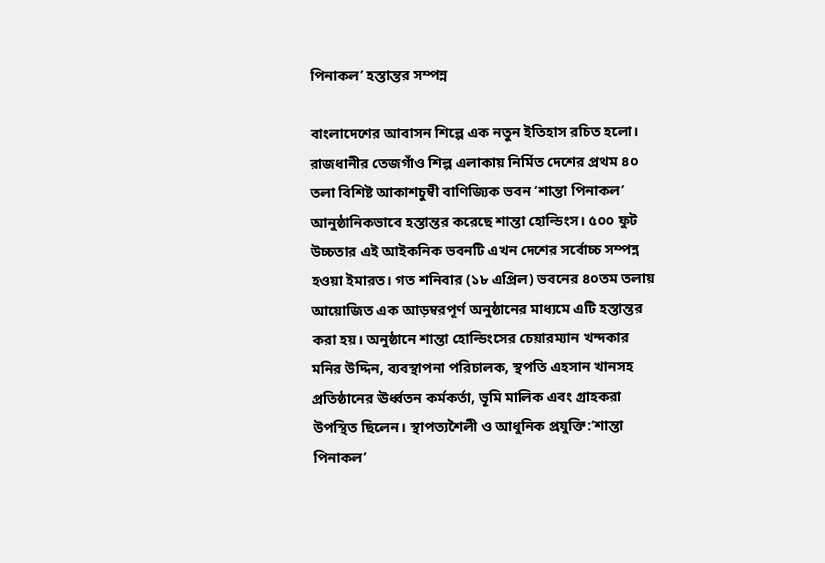পিনাকল’ হস্তান্তর সম্পন্ন

বাংলাদেশের আবাসন শিল্পে এক নতুন ইতিহাস রচিত হলো। রাজধানীর তেজগাঁও শিল্প এলাকায় নির্মিত দেশের প্রথম ৪০ তলা বিশিষ্ট আকাশচুম্বী বাণিজ্যিক ভবন ‘শান্তা পিনাকল’ আনুষ্ঠানিকভাবে হস্তান্তর করেছে শান্তা হোল্ডিংস। ৫০০ ফুট উচ্চতার এই আইকনিক ভবনটি এখন দেশের সর্বোচ্চ সম্পন্ন হওয়া ইমারত। গত শনিবার (১৮ এপ্রিল) ভবনের ৪০তম তলায় আয়োজিত এক আড়ম্বরপূর্ণ অনুষ্ঠানের মাধ্যমে এটি হস্তান্তর করা হয়। অনুষ্ঠানে শান্তা হোল্ডিংসের চেয়ারম্যান খন্দকার মনির উদ্দিন, ব্যবস্থাপনা পরিচালক, স্থপতি এহসান খানসহ প্রতিষ্ঠানের ঊর্ধ্বতন কর্মকর্তা, ভূমি মালিক এবং গ্রাহকরা উপস্থিত ছিলেন। স্থাপত্যশৈলী ও আধুনিক প্রযুক্তি:‘শান্তা পিনাকল’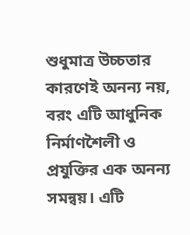শুধুমাত্র উচ্চতার কারণেই অনন্য নয়, বরং এটি আধুনিক নির্মাণশৈলী ও প্রযুক্তির এক অনন্য সমন্বয়। এটি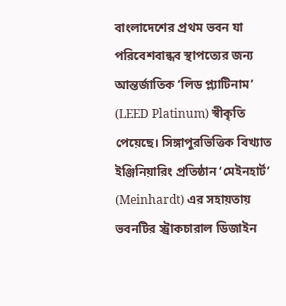বাংলাদেশের প্রথম ভবন যা পরিবেশবান্ধব স্থাপত্যের জন্য আন্তর্জাতিক ‘লিড প্ল্যাটিনাম’ (LEED Platinum) স্বীকৃতি পেয়েছে। সিঙ্গাপুরভিত্তিক বিখ্যাত ইঞ্জিনিয়ারিং প্রতিষ্ঠান ‘মেইনহার্ট’ (Meinhardt) এর সহায়তায় ভবনটির স্ট্রাকচারাল ডিজাইন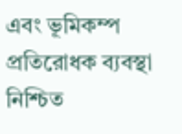এবং ভূমিকম্প প্রতিরোধক ব্যবস্থা নিশ্চিত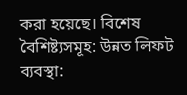করা হয়েছে। বিশেষ বৈশিষ্ট্যসমূহ: উন্নত লিফট ব্যবস্থা: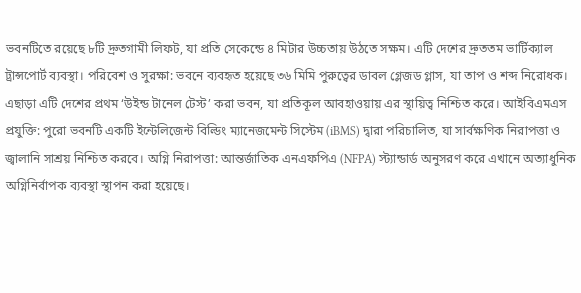ভবনটিতে রয়েছে ৮টি দ্রুতগামী লিফট, যা প্রতি সেকেন্ডে ৪ মিটার উচ্চতায় উঠতে সক্ষম। এটি দেশের দ্রুততম ভার্টিক্যাল ট্রান্সপোর্ট ব্যবস্থা। পরিবেশ ও সুরক্ষা: ভবনে ব্যবহৃত হয়েছে ৩৬ মিমি পুরুত্বের ডাবল গ্লেজড গ্লাস, যা তাপ ও শব্দ নিরোধক। এছাড়া এটি দেশের প্রথম ‘উইন্ড টানেল টেস্ট’ করা ভবন, যা প্রতিকূল আবহাওয়ায় এর স্থায়িত্ব নিশ্চিত করে। আইবিএমএস প্রযুক্তি: পুরো ভবনটি একটি ইন্টেলিজেন্ট বিল্ডিং ম্যানেজমেন্ট সিস্টেম (iBMS) দ্বারা পরিচালিত, যা সার্বক্ষণিক নিরাপত্তা ও জ্বালানি সাশ্রয় নিশ্চিত করবে। অগ্নি নিরাপত্তা: আন্তর্জাতিক এনএফপিএ (NFPA) স্ট্যান্ডার্ড অনুসরণ করে এখানে অত্যাধুনিক অগ্নিনির্বাপক ব্যবস্থা স্থাপন করা হয়েছে।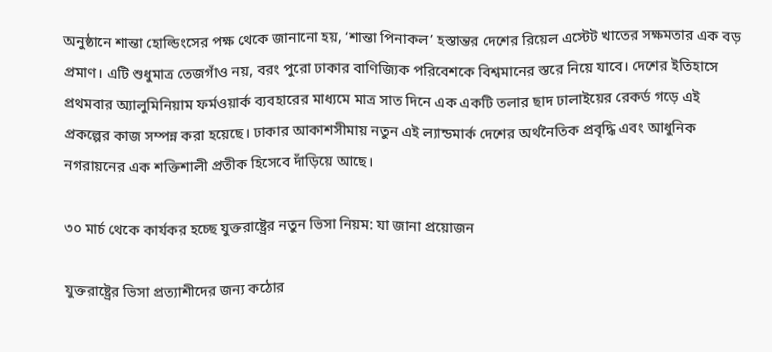অনুষ্ঠানে শান্তা হোল্ডিংসের পক্ষ থেকে জানানো হয়, ‘শান্তা পিনাকল’ হস্তান্তর দেশের রিয়েল এস্টেট খাতের সক্ষমতার এক বড় প্রমাণ। এটি শুধুমাত্র তেজগাঁও নয়, বরং পুরো ঢাকার বাণিজ্যিক পরিবেশকে বিশ্বমানের স্তরে নিয়ে যাবে। দেশের ইতিহাসে প্রথমবার অ্যালুমিনিয়াম ফর্মওয়ার্ক ব্যবহারের মাধ্যমে মাত্র সাত দিনে এক একটি তলার ছাদ ঢালাইয়ের রেকর্ড গড়ে এই প্রকল্পের কাজ সম্পন্ন করা হয়েছে। ঢাকার আকাশসীমায় নতুন এই ল্যান্ডমার্ক দেশের অর্থনৈতিক প্রবৃদ্ধি এবং আধুনিক নগরায়নের এক শক্তিশালী প্রতীক হিসেবে দাঁড়িয়ে আছে।

৩০ মার্চ থেকে কার্যকর হচ্ছে যুক্তরাষ্ট্রের নতুন ভিসা নিয়ম: যা জানা প্রয়োজন

যুক্তরাষ্ট্রের ভিসা প্রত্যাশীদের জন্য কঠোর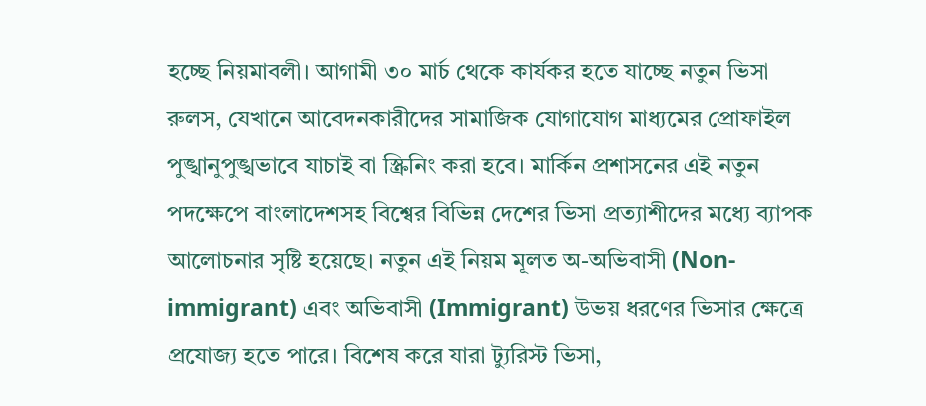হচ্ছে নিয়মাবলী। আগামী ৩০ মার্চ থেকে কার্যকর হতে যাচ্ছে নতুন ভিসা রুলস, যেখানে আবেদনকারীদের সামাজিক যোগাযোগ মাধ্যমের প্রোফাইল পুঙ্খানুপুঙ্খভাবে যাচাই বা স্ক্রিনিং করা হবে। মার্কিন প্রশাসনের এই নতুন পদক্ষেপে বাংলাদেশসহ বিশ্বের বিভিন্ন দেশের ভিসা প্রত্যাশীদের মধ্যে ব্যাপক আলোচনার সৃষ্টি হয়েছে। নতুন এই নিয়ম মূলত অ-অভিবাসী (Non-immigrant) এবং অভিবাসী (Immigrant) উভয় ধরণের ভিসার ক্ষেত্রে প্রযোজ্য হতে পারে। বিশেষ করে যারা ট্যুরিস্ট ভিসা,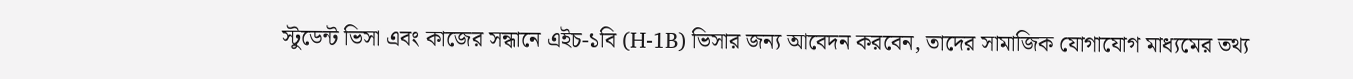স্টুডেন্ট ভিসা এবং কাজের সন্ধানে এইচ-১বি (H-1B) ভিসার জন্য আবেদন করবেন, তাদের সামাজিক যোগাযোগ মাধ্যমের তথ্য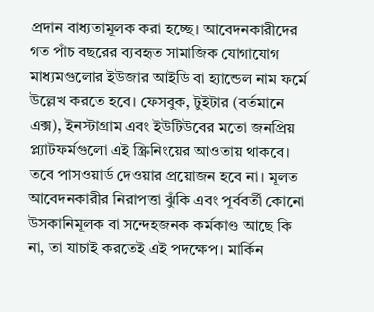প্রদান বাধ্যতামূলক করা হচ্ছে। আবেদনকারীদের গত পাঁচ বছরের ব্যবহৃত সামাজিক যোগাযোগ মাধ্যমগুলোর ইউজার আইডি বা হ্যান্ডেল নাম ফর্মে উল্লেখ করতে হবে। ফেসবুক, টুইটার (বর্তমানে এক্স), ইনস্টাগ্রাম এবং ইউটিউবের মতো জনপ্রিয় প্ল্যাটফর্মগুলো এই স্ক্রিনিংয়ের আওতায় থাকবে। তবে পাসওয়ার্ড দেওয়ার প্রয়োজন হবে না। মূলত আবেদনকারীর নিরাপত্তা ঝুঁকি এবং পূর্ববর্তী কোনো উসকানিমূলক বা সন্দেহজনক কর্মকাণ্ড আছে কি না, তা যাচাই করতেই এই পদক্ষেপ। মার্কিন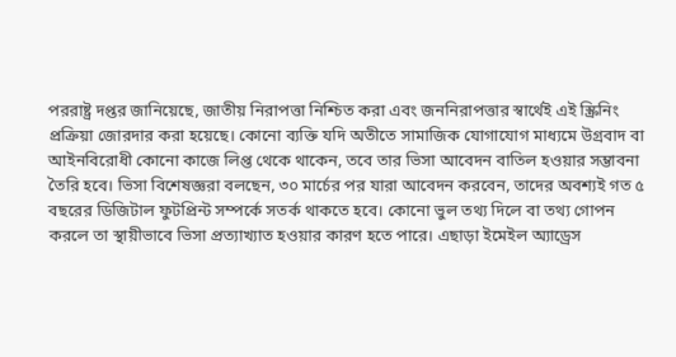পররাষ্ট্র দপ্তর জানিয়েছে, জাতীয় নিরাপত্তা নিশ্চিত করা এবং জননিরাপত্তার স্বার্থেই এই স্ক্রিনিং প্রক্রিয়া জোরদার করা হয়েছে। কোনো ব্যক্তি যদি অতীতে সামাজিক যোগাযোগ মাধ্যমে উগ্রবাদ বা আইনবিরোধী কোনো কাজে লিপ্ত থেকে থাকেন, তবে তার ভিসা আবেদন বাতিল হওয়ার সম্ভাবনা তৈরি হবে। ভিসা বিশেষজ্ঞরা বলছেন, ৩০ মার্চের পর যারা আবেদন করবেন, তাদের অবশ্যই গত ৫ বছরের ডিজিটাল ফুটপ্রিন্ট সম্পর্কে সতর্ক থাকতে হবে। কোনো ভুল তথ্য দিলে বা তথ্য গোপন করলে তা স্থায়ীভাবে ভিসা প্রত্যাখ্যাত হওয়ার কারণ হতে পারে। এছাড়া ইমেইল অ্যাড্রেস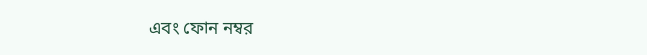এবং ফোন নম্বর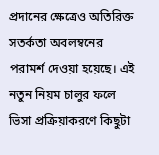প্রদানের ক্ষেত্রেও অতিরিক্ত সতর্কতা অবলম্বনের পরামর্শ দেওয়া হয়েছে। এই নতুন নিয়ম চালুর ফলে ভিসা প্রক্রিয়াকরণে কিছুটা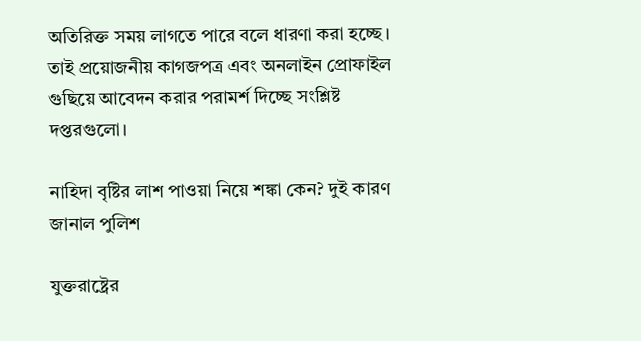অতিরিক্ত সময় লাগতে পারে বলে ধারণা করা হচ্ছে। তাই প্রয়োজনীয় কাগজপত্র এবং অনলাইন প্রোফাইল গুছিয়ে আবেদন করার পরামর্শ দিচ্ছে সংশ্লিষ্ট দপ্তরগুলো।

নাহিদা বৃষ্টির লাশ পাওয়া নিয়ে শঙ্কা কেন? দুই কারণ জানাল পুলিশ

যুক্তরাষ্ট্রের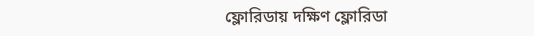ফ্লোরিডায় দক্ষিণ ফ্লোরিডা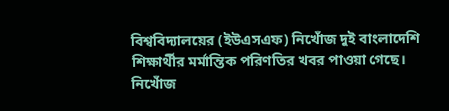বিশ্ববিদ্যালয়ের (ইউএসএফ) নিখোঁজ দুই বাংলাদেশি শিক্ষার্থীর মর্মান্তিক পরিণতির খবর পাওয়া গেছে। নিখোঁজ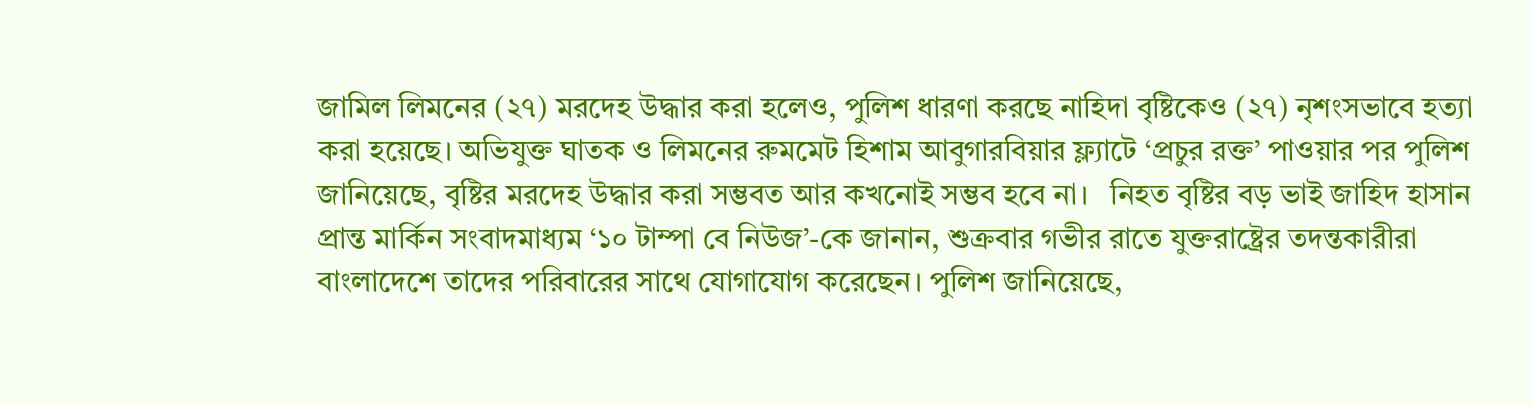জামিল লিমনের (২৭) মরদেহ উদ্ধার করা হলেও, পুলিশ ধারণা করছে নাহিদা বৃষ্টিকেও (২৭) নৃশংসভাবে হত্যা করা হয়েছে। অভিযুক্ত ঘাতক ও লিমনের রুমমেট হিশাম আবুগারবিয়ার ফ্ল্যাটে ‘প্রচুর রক্ত’ পাওয়ার পর পুলিশ জানিয়েছে, বৃষ্টির মরদেহ উদ্ধার করা সম্ভবত আর কখনোই সম্ভব হবে না।   নিহত বৃষ্টির বড় ভাই জাহিদ হাসান প্রান্ত মার্কিন সংবাদমাধ্যম ‘১০ টাম্পা বে নিউজ’-কে জানান, শুক্রবার গভীর রাতে যুক্তরাষ্ট্রের তদন্তকারীরা বাংলাদেশে তাদের পরিবারের সাথে যোগাযোগ করেছেন। পুলিশ জানিয়েছে,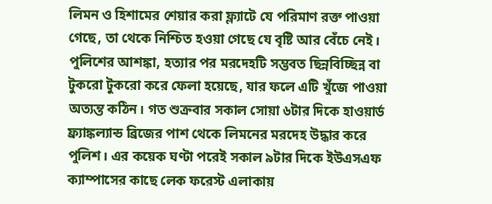লিমন ও হিশামের শেয়ার করা ফ্ল্যাটে যে পরিমাণ রক্ত পাওয়া গেছে, তা থেকে নিশ্চিত হওয়া গেছে যে বৃষ্টি আর বেঁচে নেই। পুলিশের আশঙ্কা, হত্যার পর মরদেহটি সম্ভবত ছিন্নবিচ্ছিন্ন বা টুকরো টুকরো করে ফেলা হয়েছে, যার ফলে এটি খুঁজে পাওয়া অত্যন্ত কঠিন। গত শুক্রবার সকাল সোয়া ৬টার দিকে হাওয়ার্ড ফ্র্যাঙ্কল্যান্ড ব্রিজের পাশ থেকে লিমনের মরদেহ উদ্ধার করে পুলিশ। এর কয়েক ঘণ্টা পরেই সকাল ৯টার দিকে ইউএসএফ ক্যাম্পাসের কাছে লেক ফরেস্ট এলাকায়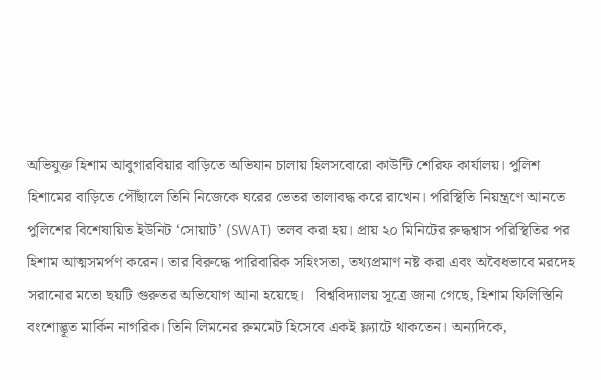অভিযুক্ত হিশাম আবুগারবিয়ার বাড়িতে অভিযান চালায় হিলসবোরো কাউন্টি শেরিফ কার্যালয়। পুলিশ হিশামের বাড়িতে পৌঁছালে তিনি নিজেকে ঘরের ভেতর তালাবদ্ধ করে রাখেন। পরিস্থিতি নিয়ন্ত্রণে আনতে পুলিশের বিশেষায়িত ইউনিট ‘সোয়াট’ (SWAT) তলব করা হয়। প্রায় ২০ মিনিটের রুদ্ধশ্বাস পরিস্থিতির পর হিশাম আত্মসমর্পণ করেন। তার বিরুদ্ধে পারিবারিক সহিংসতা, তথ্যপ্রমাণ নষ্ট করা এবং অবৈধভাবে মরদেহ সরানোর মতো ছয়টি গুরুতর অভিযোগ আনা হয়েছে।   বিশ্ববিদ্যালয় সূত্রে জানা গেছে, হিশাম ফিলিস্তিনি বংশোদ্ভূত মার্কিন নাগরিক। তিনি লিমনের রুমমেট হিসেবে একই ফ্ল্যাটে থাকতেন। অন্যদিকে,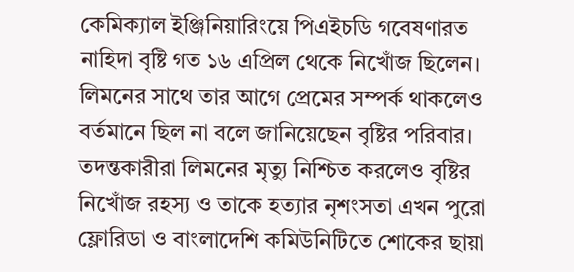কেমিক্যাল ইঞ্জিনিয়ারিংয়ে পিএইচডি গবেষণারত নাহিদা বৃষ্টি গত ১৬ এপ্রিল থেকে নিখোঁজ ছিলেন। লিমনের সাথে তার আগে প্রেমের সম্পর্ক থাকলেও বর্তমানে ছিল না বলে জানিয়েছেন বৃষ্টির পরিবার।   তদন্তকারীরা লিমনের মৃত্যু নিশ্চিত করলেও বৃষ্টির নিখোঁজ রহস্য ও তাকে হত্যার নৃশংসতা এখন পুরো ফ্লোরিডা ও বাংলাদেশি কমিউনিটিতে শোকের ছায়া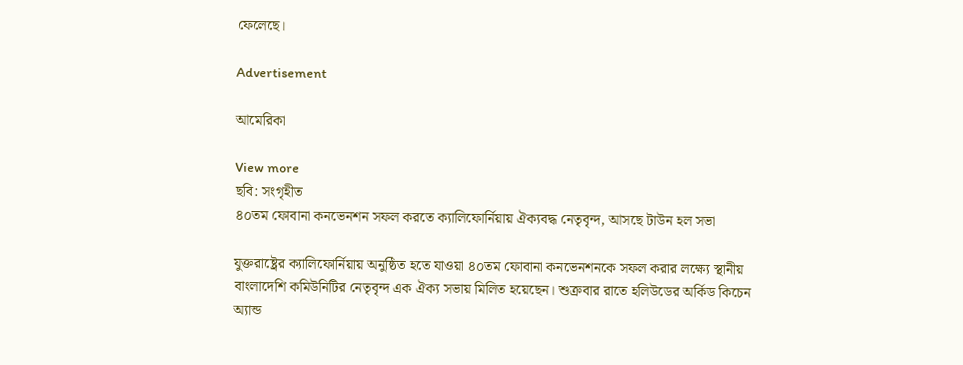ফেলেছে।

Advertisement

আমেরিকা

View more
ছবি: সংগৃহীত
৪০তম ফোবানা কনভেনশন সফল করতে ক্যালিফোর্নিয়ায় ঐক্যবদ্ধ নেতৃবৃন্দ, আসছে টাউন হল সভা

যুক্তরাষ্ট্রের ক্যালিফোর্নিয়ায় অনুষ্ঠিত হতে যাওয়া ৪০তম ফোবানা কনভেনশনকে সফল করার লক্ষ্যে স্থানীয় বাংলাদেশি কমিউনিটির নেতৃবৃন্দ এক ঐক্য সভায় মিলিত হয়েছেন। শুক্রবার রাতে হলিউডের অর্কিড কিচেন অ্যান্ড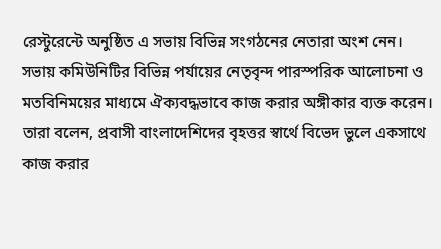রেস্টুরেন্টে অনুষ্ঠিত এ সভায় বিভিন্ন সংগঠনের নেতারা অংশ নেন।   সভায় কমিউনিটির বিভিন্ন পর্যায়ের নেতৃবৃন্দ পারস্পরিক আলোচনা ও মতবিনিময়ের মাধ্যমে ঐক্যবদ্ধভাবে কাজ করার অঙ্গীকার ব্যক্ত করেন। তারা বলেন, প্রবাসী বাংলাদেশিদের বৃহত্তর স্বার্থে বিভেদ ভুলে একসাথে কাজ করার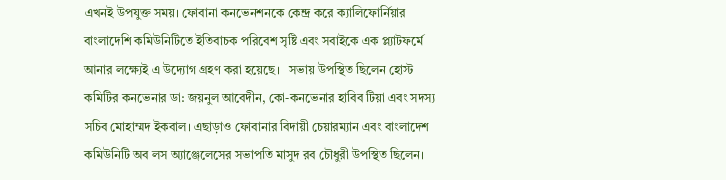এখনই উপযুক্ত সময়। ফোবানা কনভেনশনকে কেন্দ্র করে ক্যালিফোর্নিয়ার বাংলাদেশি কমিউনিটিতে ইতিবাচক পরিবেশ সৃষ্টি এবং সবাইকে এক প্ল্যাটফর্মে আনার লক্ষ্যেই এ উদ্যোগ গ্রহণ করা হয়েছে।   সভায় উপস্থিত ছিলেন হোস্ট কমিটির কনভেনার ডা: জয়নুল আবেদীন, কো-কনভেনার হাবিব টিয়া এবং সদস্য সচিব মোহাম্মদ ইকবাল। এছাড়াও ফোবানার বিদায়ী চেয়ারম্যান এবং বাংলাদেশ কমিউনিটি অব লস অ্যাঞ্জেলেসের সভাপতি মাসুদ রব চৌধুরী উপস্থিত ছিলেন।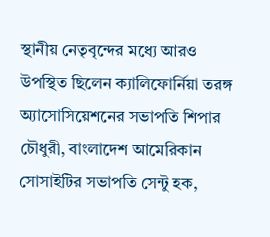স্থানীয় নেতৃবৃন্দের মধ্যে আরও উপস্থিত ছিলেন ক্যালিফোর্নিয়া তরঙ্গ অ্যাসোসিয়েশনের সভাপতি শিপার চৌধুরী, বাংলাদেশ আমেরিকান সোসাইটির সভাপতি সেন্টু হক,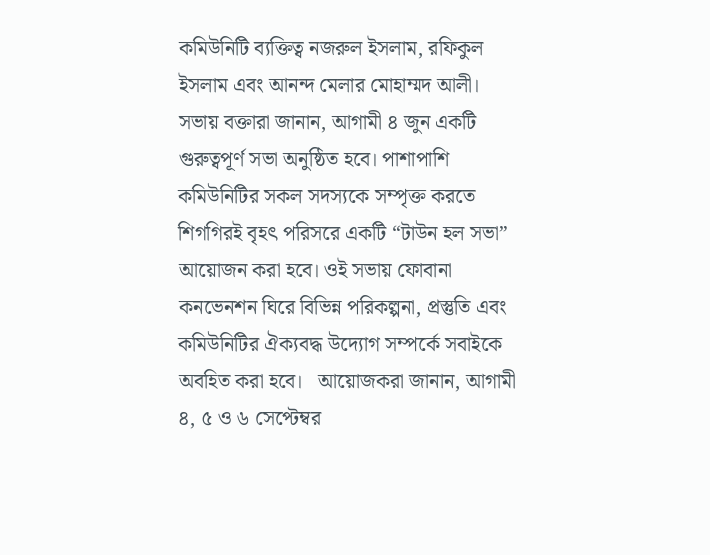কমিউনিটি ব্যক্তিত্ব নজরুল ইসলাম, রফিকুল ইসলাম এবং আনন্দ মেলার মোহাম্মদ আলী।   সভায় বক্তারা জানান, আগামী ৪ জুন একটি গুরুত্বপূর্ণ সভা অনুষ্ঠিত হবে। পাশাপাশি কমিউনিটির সকল সদস্যকে সম্পৃক্ত করতে শিগগিরই বৃহৎ পরিসরে একটি “টাউন হল সভা” আয়োজন করা হবে। ওই সভায় ফোবানা কনভেনশন ঘিরে বিভিন্ন পরিকল্পনা, প্রস্তুতি এবং কমিউনিটির ঐক্যবদ্ধ উদ্যোগ সম্পর্কে সবাইকে অবহিত করা হবে।   আয়োজকরা জানান, আগামী ৪, ৫ ও ৬ সেপ্টেম্বর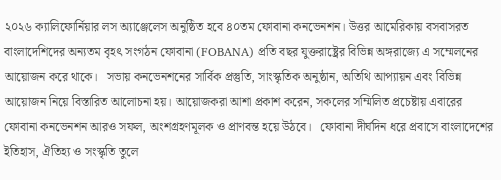২০২৬ ক্যালিফোর্নিয়ার লস অ্যাঞ্জেলেস অনুষ্ঠিত হবে ৪০তম ফোবানা কনভেনশন। উত্তর আমেরিকায় বসবাসরত বাংলাদেশিদের অন্যতম বৃহৎ সংগঠন ফোবানা (FOBANA) প্রতি বছর যুক্তরাষ্ট্রের বিভিন্ন অঙ্গরাজ্যে এ সম্মেলনের আয়োজন করে থাকে।   সভায় কনভেনশনের সার্বিক প্রস্তুতি, সাংস্কৃতিক অনুষ্ঠান, অতিথি আপ্যায়ন এবং বিভিন্ন আয়োজন নিয়ে বিস্তারিত আলোচনা হয়। আয়োজকরা আশা প্রকাশ করেন, সকলের সম্মিলিত প্রচেষ্টায় এবারের ফোবানা কনভেনশন আরও সফল, অংশগ্রহণমূলক ও প্রাণবন্ত হয়ে উঠবে।   ফোবানা দীর্ঘদিন ধরে প্রবাসে বাংলাদেশের ইতিহাস, ঐতিহ্য ও সংস্কৃতি তুলে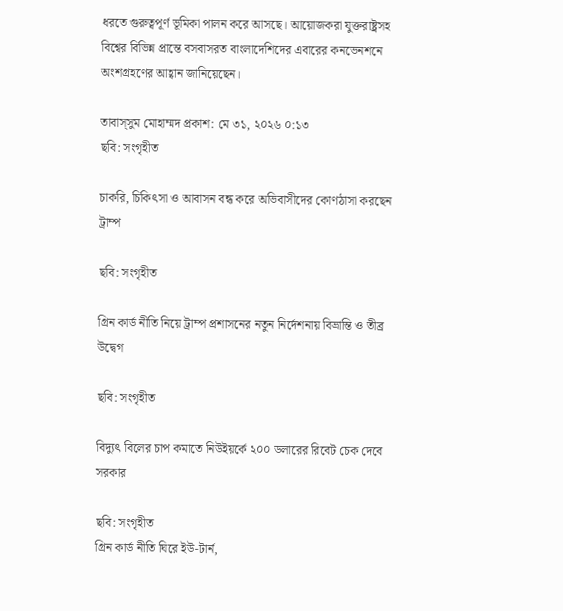ধরতে গুরুত্বপূর্ণ ভূমিকা পালন করে আসছে। আয়োজকরা যুক্তরাষ্ট্রসহ বিশ্বের বিভিন্ন প্রান্তে বসবাসরত বাংলাদেশিদের এবারের কনভেনশনে অংশগ্রহণের আহ্বান জানিয়েছেন।

তাবাস্সুম মোহাম্মদ প্রকাশ: মে ৩১, ২০২৬ ০:১৩
ছবি: সংগৃহীত

চাকরি, চিকিৎসা ও আবাসন বন্ধ করে অভিবাসীদের কোণঠাসা করছেন ট্রাম্প

ছবি: সংগৃহীত

গ্রিন কার্ড নীতি নিয়ে ট্রাম্প প্রশাসনের নতুন নির্দেশনায় বিভ্রান্তি ও তীব্র উদ্বেগ

ছবি: সংগৃহীত

বিদ্যুৎ বিলের চাপ কমাতে নিউইয়র্কে ২০০ ডলারের রিবেট চেক দেবে সরকার

ছবি: সংগৃহীত
গ্রিন কার্ড নীতি ঘিরে ইউ-টার্ন,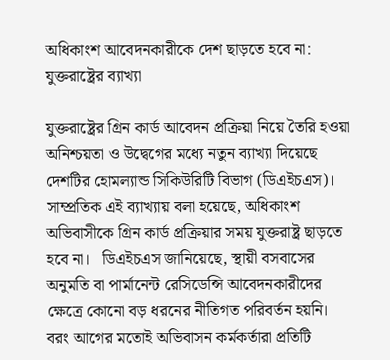অধিকাংশ আবেদনকারীকে দেশ ছাড়তে হবে না: যুক্তরাষ্ট্রের ব্যাখ্যা

যুক্তরাষ্ট্রের গ্রিন কার্ড আবেদন প্রক্রিয়া নিয়ে তৈরি হওয়া অনিশ্চয়তা ও উদ্বেগের মধ্যে নতুন ব্যাখ্যা দিয়েছে দেশটির হোমল্যান্ড সিকিউরিটি বিভাগ (ডিএইচএস)। সাম্প্রতিক এই ব্যাখ্যায় বলা হয়েছে, অধিকাংশ অভিবাসীকে গ্রিন কার্ড প্রক্রিয়ার সময় যুক্তরাষ্ট্র ছাড়তে হবে না।   ডিএইচএস জানিয়েছে, স্থায়ী বসবাসের অনুমতি বা পার্মানেন্ট রেসিডেন্সি আবেদনকারীদের ক্ষেত্রে কোনো বড় ধরনের নীতিগত পরিবর্তন হয়নি। বরং আগের মতোই অভিবাসন কর্মকর্তারা প্রতিটি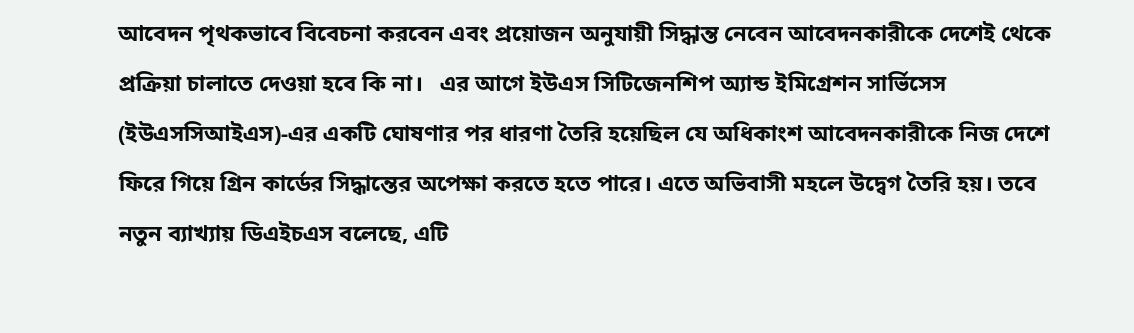আবেদন পৃথকভাবে বিবেচনা করবেন এবং প্রয়োজন অনুযায়ী সিদ্ধান্ত নেবেন আবেদনকারীকে দেশেই থেকে প্রক্রিয়া চালাতে দেওয়া হবে কি না।   এর আগে ইউএস সিটিজেনশিপ অ্যান্ড ইমিগ্রেশন সার্ভিসেস (ইউএসসিআইএস)-এর একটি ঘোষণার পর ধারণা তৈরি হয়েছিল যে অধিকাংশ আবেদনকারীকে নিজ দেশে ফিরে গিয়ে গ্রিন কার্ডের সিদ্ধান্তের অপেক্ষা করতে হতে পারে। এতে অভিবাসী মহলে উদ্বেগ তৈরি হয়। তবে নতুন ব্যাখ্যায় ডিএইচএস বলেছে, এটি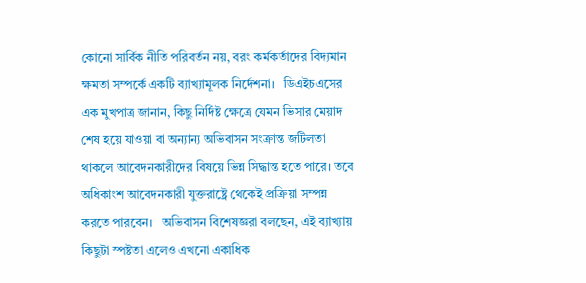কোনো সার্বিক নীতি পরিবর্তন নয়, বরং কর্মকর্তাদের বিদ্যমান ক্ষমতা সম্পর্কে একটি ব্যাখ্যামূলক নির্দেশনা।   ডিএইচএসের এক মুখপাত্র জানান, কিছু নির্দিষ্ট ক্ষেত্রে যেমন ভিসার মেয়াদ শেষ হয়ে যাওয়া বা অন্যান্য অভিবাসন সংক্রান্ত জটিলতা থাকলে আবেদনকারীদের বিষয়ে ভিন্ন সিদ্ধান্ত হতে পারে। তবে অধিকাংশ আবেদনকারী যুক্তরাষ্ট্রে থেকেই প্রক্রিয়া সম্পন্ন করতে পারবেন।   অভিবাসন বিশেষজ্ঞরা বলছেন, এই ব্যাখ্যায় কিছুটা স্পষ্টতা এলেও এখনো একাধিক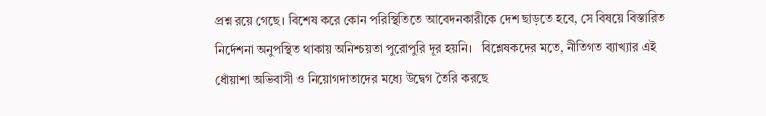প্রশ্ন রয়ে গেছে। বিশেষ করে কোন পরিস্থিতিতে আবেদনকারীকে দেশ ছাড়তে হবে, সে বিষয়ে বিস্তারিত নির্দেশনা অনুপস্থিত থাকায় অনিশ্চয়তা পুরোপুরি দূর হয়নি।   বিশ্লেষকদের মতে, নীতিগত ব্যাখ্যার এই ধোঁয়াশা অভিবাসী ও নিয়োগদাতাদের মধ্যে উদ্বেগ তৈরি করছে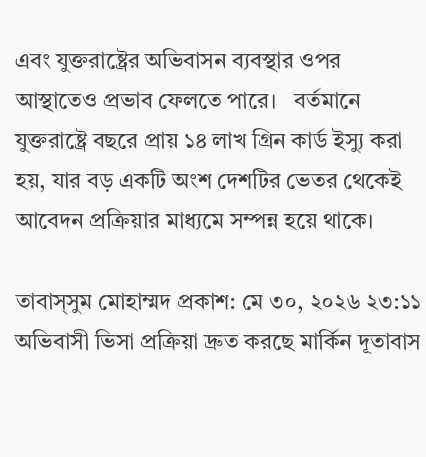এবং যুক্তরাষ্ট্রের অভিবাসন ব্যবস্থার ওপর আস্থাতেও প্রভাব ফেলতে পারে।   বর্তমানে যুক্তরাষ্ট্রে বছরে প্রায় ১৪ লাখ গ্রিন কার্ড ইস্যু করা হয়, যার বড় একটি অংশ দেশটির ভেতর থেকেই আবেদন প্রক্রিয়ার মাধ্যমে সম্পন্ন হয়ে থাকে।

তাবাস্সুম মোহাম্মদ প্রকাশ: মে ৩০, ২০২৬ ২৩:১১
অভিবাসী ভিসা প্রক্রিয়া দ্রুত করছে মার্কিন দূতাবাস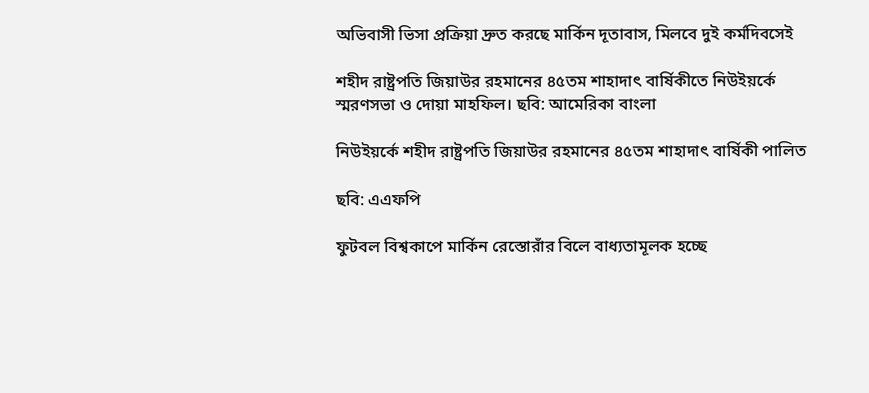অভিবাসী ভিসা প্রক্রিয়া দ্রুত করছে মার্কিন দূতাবাস, মিলবে দুই কর্মদিবসেই

শহীদ রাষ্ট্রপতি জিয়াউর রহমানের ৪৫তম শাহাদাৎ বার্ষিকীতে নিউইয়র্কে স্মরণসভা ও দোয়া মাহফিল। ছবি: আমেরিকা বাংলা

নিউইয়র্কে শহীদ রাষ্ট্রপতি জিয়াউর রহমানের ৪৫তম শাহাদাৎ বার্ষিকী পালিত

ছবি: এএফপি

ফুটবল বিশ্বকাপে মার্কিন রেস্তোরাঁর বিলে বাধ্যতামূলক হচ্ছে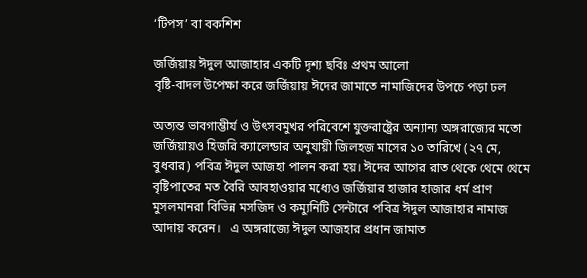‘টিপস’ বা বকশিশ

জর্জিয়ায় ঈদুল আজাহার একটি দৃশ্য ছবিঃ প্রথম আলো
বৃষ্টি-বাদল উপেক্ষা করে জর্জিয়ায় ঈদের জামাতে নামাজিদের উপচে পড়া ঢল

অত্যন্ত ভাবগাম্ভীর্য ও উৎসবমুখর পরিবেশে যুক্তরাষ্ট্রের অন্যান্য অঙ্গরাজ্যের মতো জর্জিয়ায়ও হিজরি ক্যালেন্ডার অনুযায়ী জিলহজ মাসের ১০ তারিখে (২৭ মে, বুধবার) পবিত্র ঈদুল আজহা পালন করা হয়। ঈদের আগের রাত থেকে থেমে থেমে বৃষ্টিপাতের মত বৈরি আবহাওয়ার মধ্যেও জর্জিয়ার হাজার হাজার ধর্ম প্রাণ মুসলমানরা বিভিন্ন মসজিদ ও কম্যুনিটি সেন্টারে পবিত্র ঈদুল আজাহার নামাজ আদায় করেন।   এ অঙ্গরাজ্যে ঈদুল আজহার প্রধান জামাত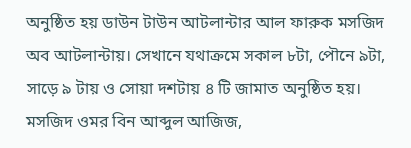অনুষ্ঠিত হয় ডাউন টাউন আটলান্টার আল ফারুক মসজিদ অব আটলান্টায়। সেখানে যথাক্রমে সকাল ৮টা, পৌনে ৯টা, সাড়ে ৯ টায় ও সোয়া দশটায় ৪ টি জামাত অনুষ্ঠিত হয়। মসজিদ ওমর বিন আব্দুল আজিজ,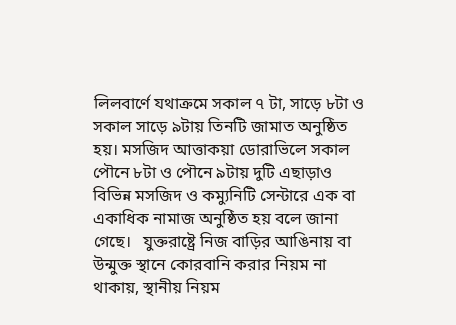লিলবার্ণে যথাক্রমে সকাল ৭ টা, সাড়ে ৮টা ও সকাল সাড়ে ৯টায় তিনটি জামাত অনুষ্ঠিত হয়। মসজিদ আত্তাকয়া ডোরাভিলে সকাল পৌনে ৮টা ও পৌনে ৯টায় দুটি এছাড়াও বিভিন্ন মসজিদ ও কম্যুনিটি সেন্টারে এক বা একাধিক নামাজ অনুষ্ঠিত হয় বলে জানা গেছে।   যুক্তরাষ্ট্রে নিজ বাড়ির আঙিনায় বা উন্মুক্ত স্থানে কোরবানি করার নিয়ম না থাকায়, স্থানীয় নিয়ম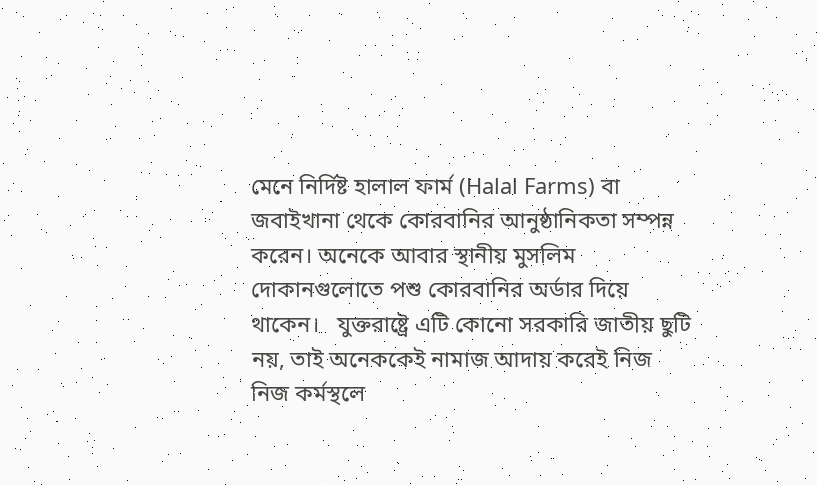মেনে নির্দিষ্ট হালাল ফার্ম (Halal Farms) বা জবাইখানা থেকে কোরবানির আনুষ্ঠানিকতা সম্পন্ন করেন। অনেকে আবার স্থানীয় মুসলিম দোকানগুলোতে পশু কোরবানির অর্ডার দিয়ে থাকেন।   যুক্তরাষ্ট্রে এটি কোনো সরকারি জাতীয় ছুটি নয়, তাই অনেককেই নামাজ আদায় করেই নিজ নিজ কর্মস্থলে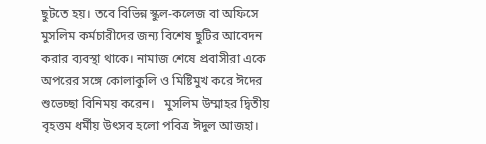ছুটতে হয়। তবে বিভিন্ন স্কুল-কলেজ বা অফিসে মুসলিম কর্মচারীদের জন্য বিশেষ ছুটির আবেদন করার ব্যবস্থা থাকে। নামাজ শেষে প্রবাসীরা একে অপরের সঙ্গে কোলাকুলি ও মিষ্টিমুখ করে ঈদের শুভেচ্ছা বিনিময় করেন।   মুসলিম উম্মাহর দ্বিতীয় বৃহত্তম ধর্মীয় উৎসব হলো পবিত্র ঈদুল আজহা।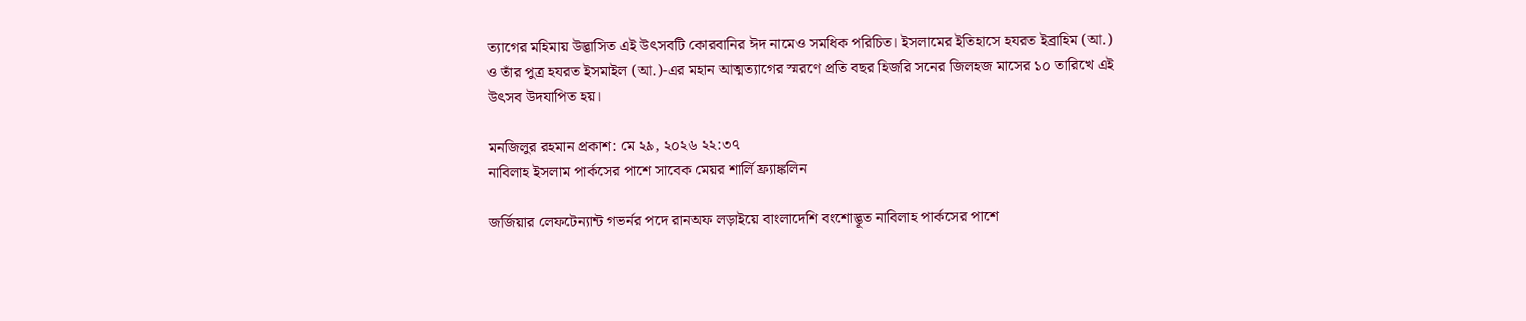ত্যাগের মহিমায় উদ্ভাসিত এই উৎসবটি কোরবানির ঈদ নামেও সমধিক পরিচিত। ইসলামের ইতিহাসে হযরত ইব্রাহিম (আ.) ও তাঁর পুত্র হযরত ইসমাইল (আ.)-এর মহান আত্মত্যাগের স্মরণে প্রতি বছর হিজরি সনের জিলহজ মাসের ১০ তারিখে এই উৎসব উদযাপিত হয়।

মনজিলুর রহমান প্রকাশ: মে ২৯, ২০২৬ ২২:৩৭
নাবিলাহ ইসলাম পার্কসের পাশে সাবেক মেয়র শার্লি ফ্র্যাঙ্কলিন

জর্জিয়ার লেফটেন্যান্ট গভর্নর পদে রানঅফ লড়াইয়ে বাংলাদেশি বংশোদ্ভূত নাবিলাহ পার্কসের পাশে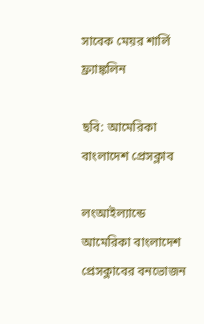সাবেক মেয়র শার্লি ফ্র্যাঙ্কলিন

ছবি: আমেরিকা বাংলাদেশ প্রেসক্লাব

লংআইল্যান্ডে আমেরিকা বাংলাদেশ প্রেসক্লাবের বনভোজন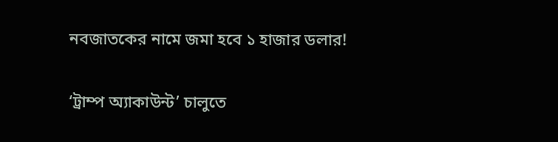নবজাতকের নামে জমা হবে ১ হাজার ডলার!

‘ট্রাম্প অ্যাকাউন্ট’ চালুতে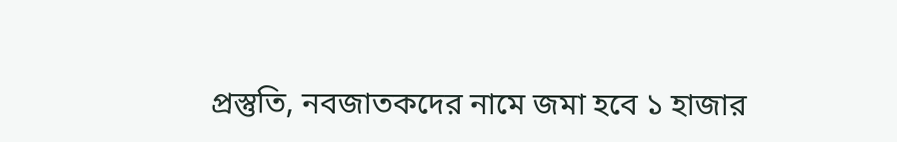প্রস্তুতি, নবজাতকদের নামে জমা হবে ১ হাজার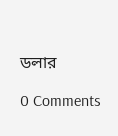ডলার

0 Comments